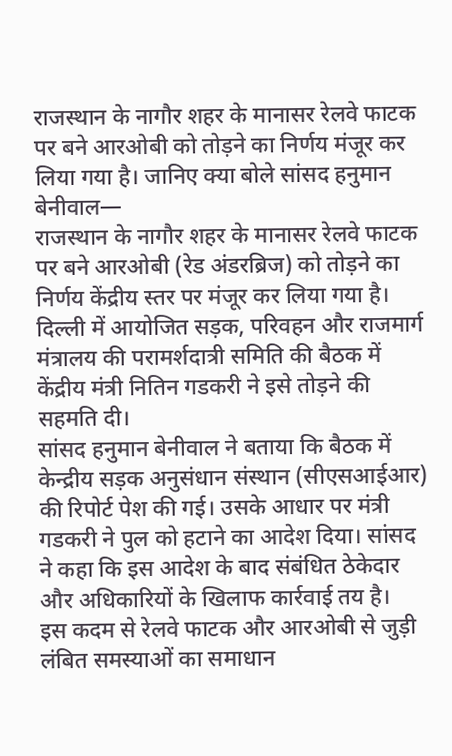राजस्थान के नागौर शहर के मानासर रेलवे फाटक पर बने आरओबी को तोड़ने का निर्णय मंजूर कर लिया गया है। जानिए क्या बोले सांसद हनुमान बेनीवाल—
राजस्थान के नागौर शहर के मानासर रेलवे फाटक पर बने आरओबी (रेड अंडरब्रिज) को तोड़ने का निर्णय केंद्रीय स्तर पर मंजूर कर लिया गया है। दिल्ली में आयोजित सड़क, परिवहन और राजमार्ग मंत्रालय की परामर्शदात्री समिति की बैठक में केंद्रीय मंत्री नितिन गडकरी ने इसे तोड़ने की सहमति दी।
सांसद हनुमान बेनीवाल ने बताया कि बैठक में केन्द्रीय सड़क अनुसंधान संस्थान (सीएसआईआर) की रिपोर्ट पेश की गई। उसके आधार पर मंत्री गडकरी ने पुल को हटाने का आदेश दिया। सांसद ने कहा कि इस आदेश के बाद संबंधित ठेकेदार और अधिकारियों के खिलाफ कार्रवाई तय है।
इस कदम से रेलवे फाटक और आरओबी से जुड़ी लंबित समस्याओं का समाधान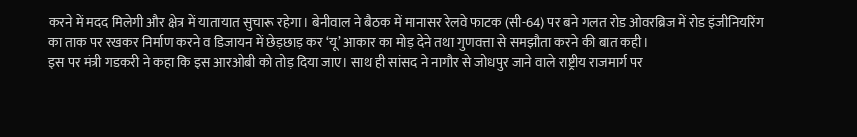करने में मदद मिलेगी और क्षेत्र में यातायात सुचारू रहेगा। बेनीवाल ने बैठक में मानासर रेलवे फाटक (सी-64) पर बने गलत रोड ओवरब्रिज में रोड इंजीनियरिंग का ताक पर रखकर निर्माण करने व डिजायन में छेड़छाड़ कर ‘यू’ आकार का मोड़ देने तथा गुणवत्ता से समझौता करने की बात कही।
इस पर मंत्री गडकरी ने कहा कि इस आरओबी को तोड़ दिया जाए। साथ ही सांसद ने नागौर से जोधपुर जाने वाले राष्ट्रीय राजमार्ग पर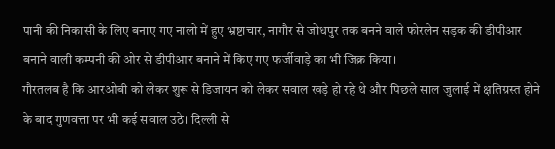पानी की निकासी के लिए बनाए गए नालो में हुए भ्रष्टाचार, नागौर से जोधपुर तक बनने वाले फोरलेन सड़क की डीपीआर बनाने वाली कम्पनी की ओर से डीपीआर बनाने में किए गए फर्जीवाड़े का भी जिक्र किया।
गौरतलब है कि आरओबी को लेकर शुरू से डिजायन को लेकर सवाल खड़े हो रहे थे और पिछले साल जुलाई में क्षतिग्रस्त होने के बाद गुणवत्ता पर भी कई सवाल उठे। दिल्ली से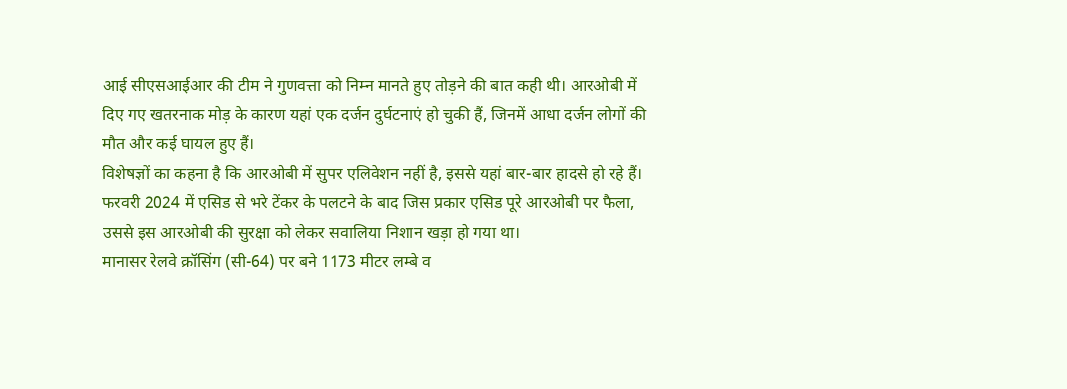आई सीएसआईआर की टीम ने गुणवत्ता को निम्न मानते हुए तोड़ने की बात कही थी। आरओबी में दिए गए खतरनाक मोड़ के कारण यहां एक दर्जन दुर्घटनाएं हो चुकी हैं, जिनमें आधा दर्जन लोगों की मौत और कई घायल हुए हैं।
विशेषज्ञों का कहना है कि आरओबी में सुपर एलिवेशन नहीं है, इससे यहां बार-बार हादसे हो रहे हैं। फरवरी 2024 में एसिड से भरे टेंकर के पलटने के बाद जिस प्रकार एसिड पूरे आरओबी पर फैला, उससे इस आरओबी की सुरक्षा को लेकर सवालिया निशान खड़ा हो गया था।
मानासर रेलवे क्रॉसिंग (सी-64) पर बने 1173 मीटर लम्बे व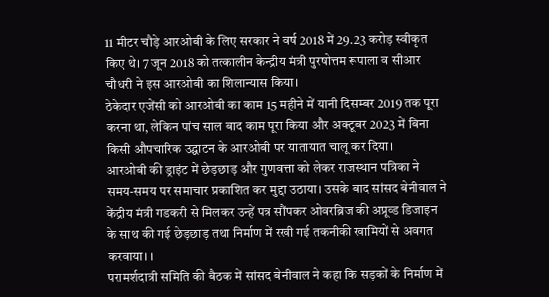11 मीटर चौड़े आरओबी के लिए सरकार ने वर्ष 2018 में 29.23 करोड़ स्वीकृत किए थे। 7 जून 2018 को तत्कालीन केन्द्रीय मंत्री पुरषोत्तम रूपाला व सीआर चौधरी ने इस आरओबी का शिलान्यास किया।
ठेकेदार एजेंसी को आरओबी का काम 15 महीने में यानी दिसम्बर 2019 तक पूरा करना था, लेकिन पांच साल बाद काम पूरा किया और अक्टूबर 2023 में बिना किसी औपचारिक उद्घाटन के आरओबी पर यातायात चालू कर दिया।
आरओबी की ड्राइंट में छेड़छाड़ और गुणवत्ता को लेकर राजस्थान पत्रिका ने समय-समय पर समाचार प्रकाशित कर मुद्दा उठाया। उसके बाद सांसद बेनीवाल ने केंद्रीय मंत्री गडकरी से मिलकर उन्हें पत्र सौंपकर ओवरब्रिज की अप्रूव्ड डिजाइन के साथ की गई छेड़छाड़ तथा निर्माण में रखी गई तकनीकी खामियों से अवगत करवाया। ।
परामर्शदात्री समिति की बैठक में सांसद बेनीवाल ने कहा कि सड़कों के निर्माण में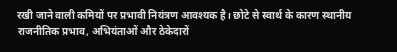रखी जाने वाली कमियों पर प्रभावी नियंत्रण आवश्यक है। छोटे से स्वार्थ के कारण स्थानीय राजनीतिक प्रभाव, अभियंताओं और ठेकेदारों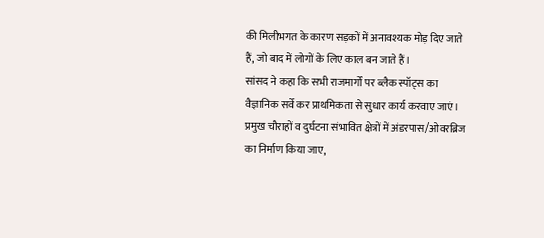की मिलीभगत के कारण सड़कों में अनावश्यक मोड़ दिए जाते हैं, जो बाद में लोगों के लिए काल बन जाते हैं।
सांसद ने कहा कि सभी राजमार्गों पर ब्लैक स्पॉट्स का वैज्ञानिक सर्वे कर प्राथमिकता से सुधार कार्य करवाए जाएं। प्रमुख चौराहों व दुर्घटना संभावित क्षेत्रों में अंडरपास/ओवरब्रिज का निर्माण किया जाए,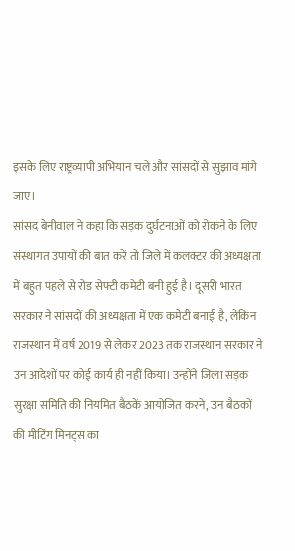इसके लिए राष्ट्रव्यापी अभियान चले और सांसदों से सुझाव मांगे जाए।
सांसद बेनीवाल ने कहा कि सड़क दुर्घटनाओं को रोकने के लिए संस्थागत उपायों की बात करें तो जिले में कलक्टर की अध्यक्षता में बहुत पहले से रोड सेफ्टी कमेटी बनी हुई है। दूसरी भारत सरकार ने सांसदों की अध्यक्षता में एक कमेटी बनाई है, लेकिन राजस्थान में वर्ष 2019 से लेकर 2023 तक राजस्थान सरकार ने उन आदेशों पर कोई कार्य ही नहीं किया। उन्होंने जिला सड़क सुरक्षा समिति की नियमित बैठकें आयोजित करने, उन बैठकों की मीटिंग मिनट्स का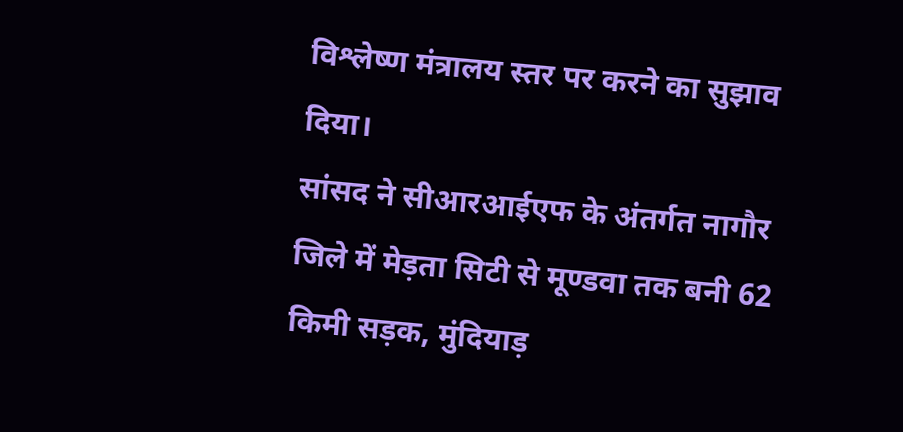विश्लेष्ण मंत्रालय स्तर पर करने का सुझाव दिया।
सांसद ने सीआरआईएफ के अंतर्गत नागौर जिले में मेड़ता सिटी से मूण्डवा तक बनी 62 किमी सड़क, मुंदियाड़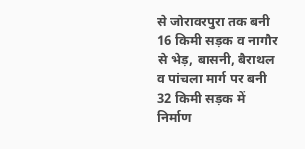से जोरावरपुरा तक बनी 16 किमी सड़क व नागौर से भेड़, बासनी, बैराथल व पांचला मार्ग पर बनी 32 किमी सड़क में निर्माण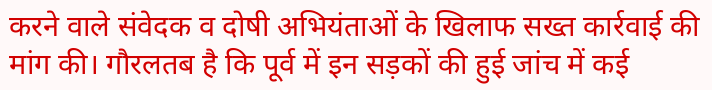करने वाले संवेदक व दोषी अभियंताओं के खिलाफ सख्त कार्रवाई की मांग की। गौरलतब है कि पूर्व में इन सड़कों की हुई जांच में कई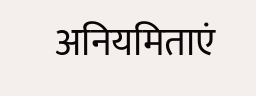अनियमिताएं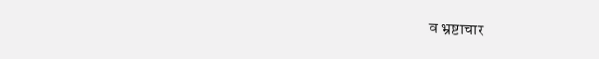व भ्रष्टाचार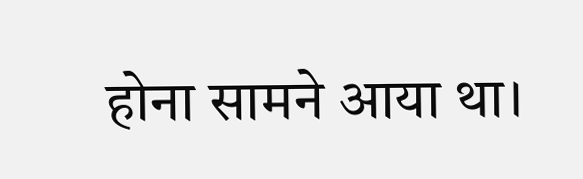होना सामने आया था।